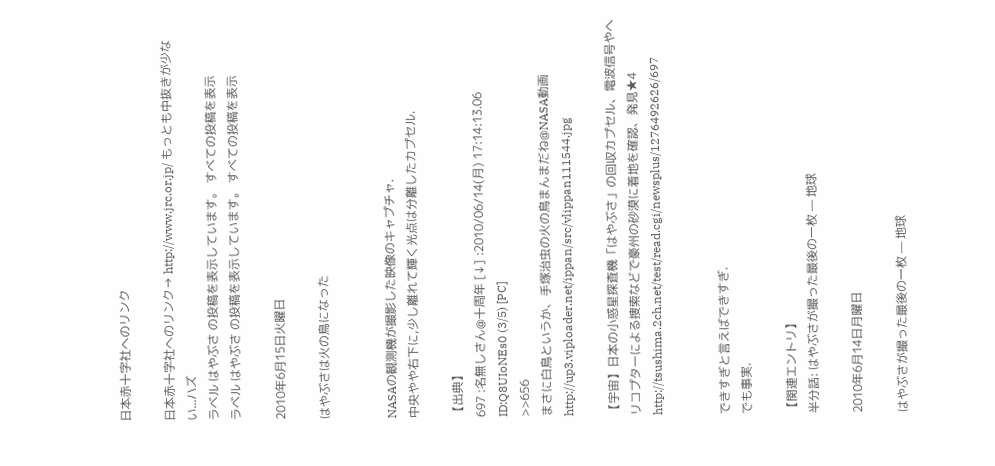日本赤十字社へのリンク

日本赤十字社へのリンク→ http://www.jrc.or.jp/ もっとも中抜きが少ない...ハズ
ラベル はやぶさ の投稿を表示しています。 すべての投稿を表示
ラベル はやぶさ の投稿を表示しています。 すべての投稿を表示

2010年6月15日火曜日

はやぶさは火の鳥になった


NASAの観測機が撮影した映像のキャプチャ.
中央やや右下に,少し離れて輝く光点は分離したカプセル.

【出典】
697 :名無しさん@十周年 [↓] :2010/06/14(月) 17:14:13.06 ID:Q8UIoNEs0 (3/5) [PC]
>>656
まさに白鳥というか、手塚治虫の火の鳥まんまだね@NASA動画
http://up3.viploader.net/ippan/src/vlippan111544.jpg

【宇宙】日本の小惑星探査機「はやぶさ」の回収カプセル、電波信号やヘリコプターによる捜索などで豪州の砂漠に着地を確認、発見★4
http://tsushima.2ch.net/test/read.cgi/newsplus/1276492626/697


できすぎと言えばできすぎ.
でも事実.

【関連エントリ】
半分話: はやぶさが撮った最後の一枚 — 地球

2010年6月14日月曜日

はやぶさが撮った最後の一枚 — 地球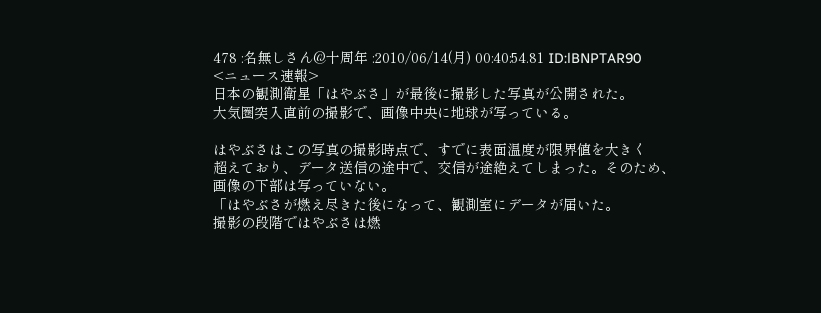478 :名無しさん@十周年 :2010/06/14(月) 00:40:54.81 ID:lBNPTAR90
<ニュース速報>
日本の観測衛星「はやぶさ」が最後に撮影した写真が公開された。
大気圏突入直前の撮影で、画像中央に地球が写っている。

はやぶさはこの写真の撮影時点で、すでに表面温度が限界値を大きく
超えており、データ送信の途中で、交信が途絶えてしまった。そのため、
画像の下部は写っていない。
「はやぶさが燃え尽きた後になって、観測室にデータが届いた。
撮影の段階ではやぶさは燃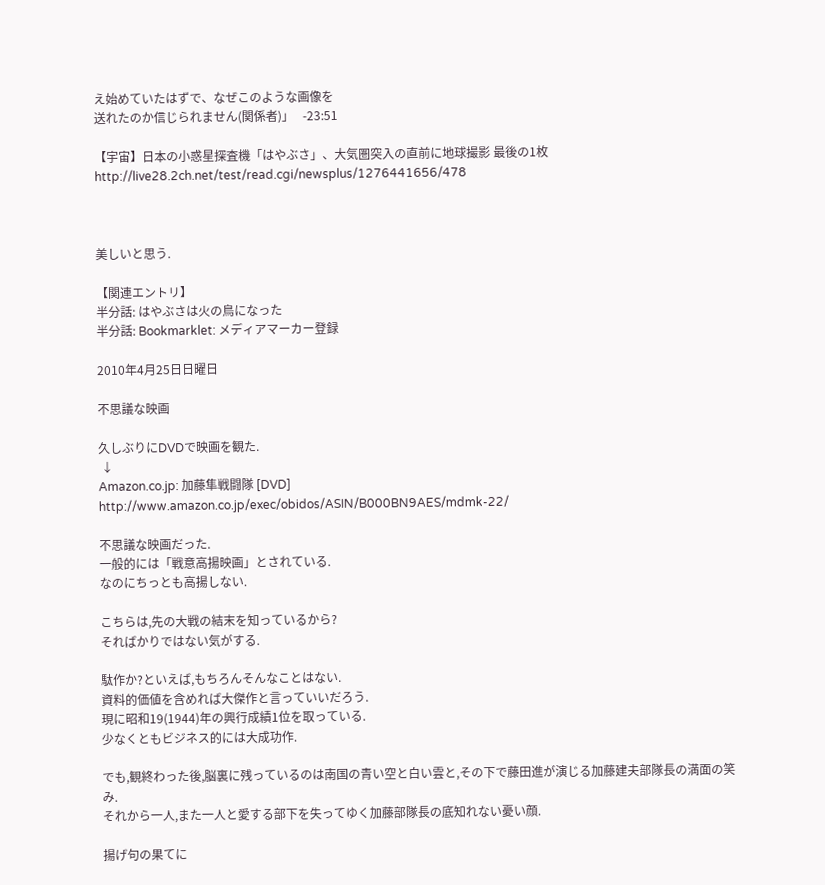え始めていたはずで、なぜこのような画像を
送れたのか信じられません(関係者)」   -23:51

【宇宙】日本の小惑星探査機「はやぶさ」、大気圏突入の直前に地球撮影 最後の1枚
http://live28.2ch.net/test/read.cgi/newsplus/1276441656/478



美しいと思う.

【関連エントリ】
半分話: はやぶさは火の鳥になった
半分話: Bookmarklet: メディアマーカー登録

2010年4月25日日曜日

不思議な映画

久しぶりにDVDで映画を観た.
 ↓
Amazon.co.jp: 加藤隼戦闘隊 [DVD]
http://www.amazon.co.jp/exec/obidos/ASIN/B000BN9AES/mdmk-22/

不思議な映画だった.
一般的には「戦意高揚映画」とされている.
なのにちっとも高揚しない.

こちらは,先の大戦の結末を知っているから?
そればかりではない気がする.

駄作か?といえば,もちろんそんなことはない.
資料的価値を含めれば大傑作と言っていいだろう.
現に昭和19(1944)年の興行成績1位を取っている.
少なくともビジネス的には大成功作.

でも,観終わった後,脳裏に残っているのは南国の青い空と白い雲と,その下で藤田進が演じる加藤建夫部隊長の満面の笑み.
それから一人,また一人と愛する部下を失ってゆく加藤部隊長の底知れない憂い顔.

揚げ句の果てに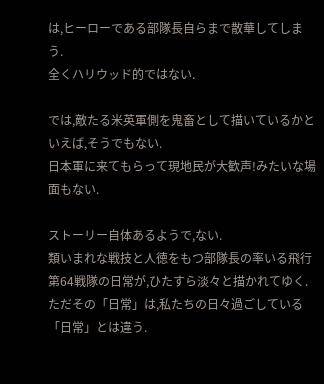は,ヒーローである部隊長自らまで散華してしまう.
全くハリウッド的ではない.

では,敵たる米英軍側を鬼畜として描いているかといえば,そうでもない.
日本軍に来てもらって現地民が大歓声!みたいな場面もない.

ストーリー自体あるようで,ない.
類いまれな戦技と人徳をもつ部隊長の率いる飛行第64戦隊の日常が,ひたすら淡々と描かれてゆく.
ただその「日常」は,私たちの日々過ごしている「日常」とは違う.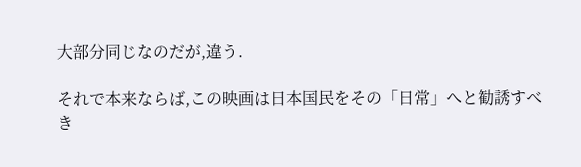大部分同じなのだが,違う.

それで本来ならば,この映画は日本国民をその「日常」へと勧誘すべき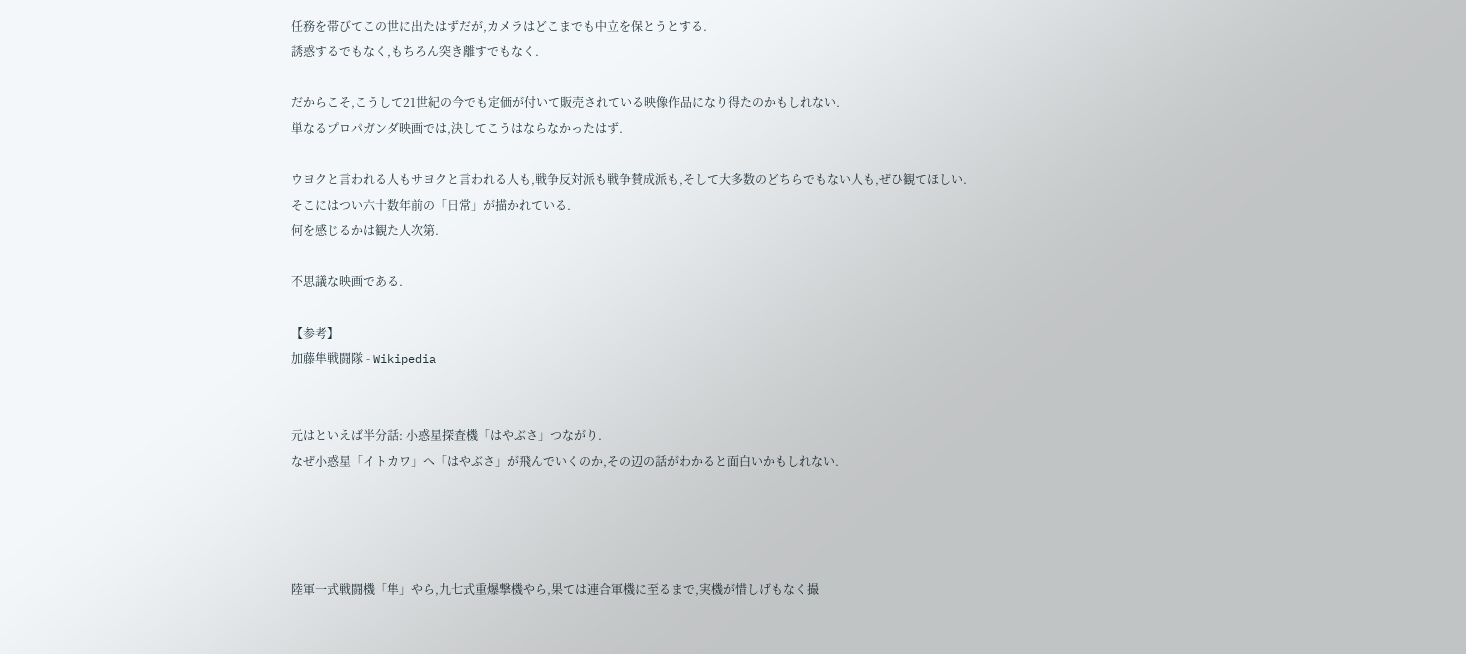任務を帯びてこの世に出たはずだが,カメラはどこまでも中立を保とうとする.
誘惑するでもなく,もちろん突き離すでもなく.

だからこそ,こうして21世紀の今でも定価が付いて販売されている映像作品になり得たのかもしれない.
単なるプロパガンダ映画では,決してこうはならなかったはず.

ウヨクと言われる人もサヨクと言われる人も,戦争反対派も戦争賛成派も,そして大多数のどちらでもない人も,ぜひ観てほしい.
そこにはつい六十数年前の「日常」が描かれている.
何を感じるかは観た人次第.

不思議な映画である.

【参考】
加藤隼戦闘隊 - Wikipedia


元はといえば半分話: 小惑星探査機「はやぶさ」つながり.
なぜ小惑星「イトカワ」へ「はやぶさ」が飛んでいくのか,その辺の話がわかると面白いかもしれない.




陸軍一式戦闘機「隼」やら,九七式重爆撃機やら,果ては連合軍機に至るまで,実機が惜しげもなく撮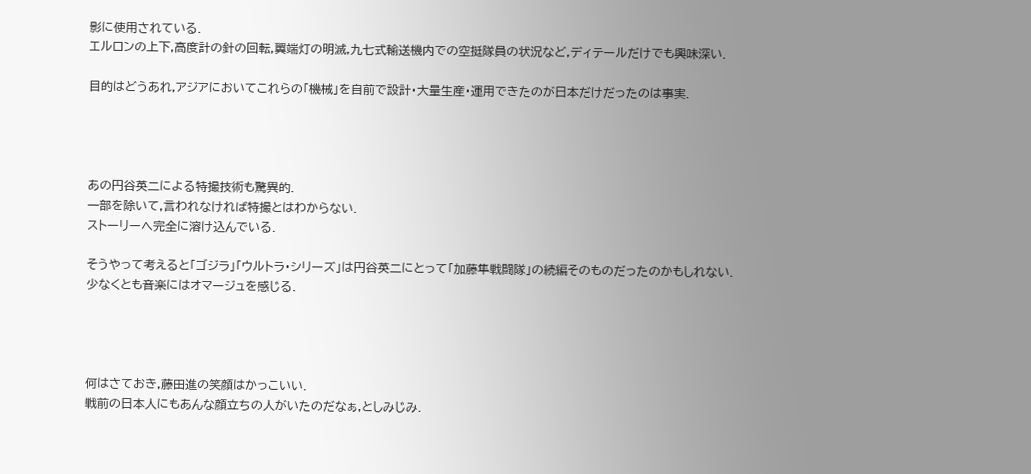影に使用されている.
エルロンの上下,高度計の針の回転,翼端灯の明滅,九七式輸送機内での空挺隊員の状況など,ディテールだけでも興味深い.

目的はどうあれ,アジアにおいてこれらの「機械」を自前で設計・大量生産・運用できたのが日本だけだったのは事実.




あの円谷英二による特撮技術も驚異的.
一部を除いて,言われなければ特撮とはわからない.
ストーリーへ完全に溶け込んでいる.

そうやって考えると「ゴジラ」「ウルトラ・シリーズ」は円谷英二にとって「加藤隼戦闘隊」の続編そのものだったのかもしれない.
少なくとも音楽にはオマージュを感じる.




何はさておき,藤田進の笑顔はかっこいい.
戦前の日本人にもあんな顔立ちの人がいたのだなぁ,としみじみ.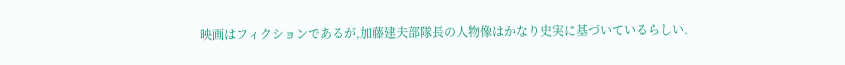映画はフィクションであるが,加藤建夫部隊長の人物像はかなり史実に基づいているらしい.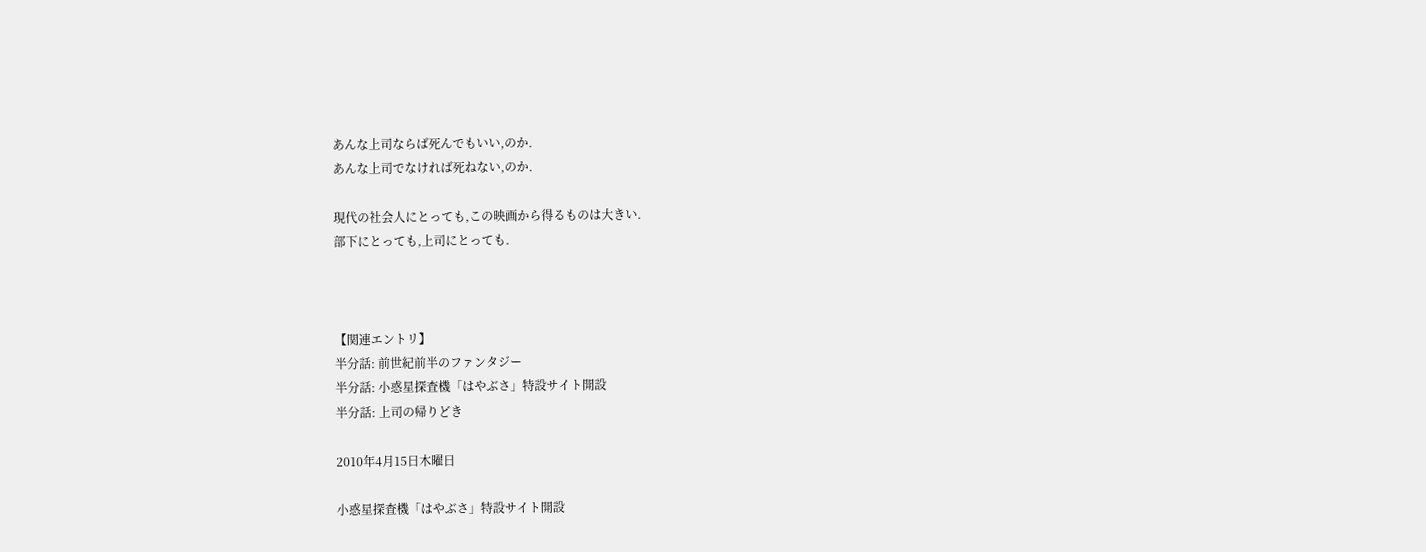あんな上司ならば死んでもいい,のか.
あんな上司でなければ死ねない,のか.

現代の社会人にとっても,この映画から得るものは大きい.
部下にとっても,上司にとっても.



【関連エントリ】
半分話: 前世紀前半のファンタジー
半分話: 小惑星探査機「はやぶさ」特設サイト開設
半分話: 上司の帰りどき

2010年4月15日木曜日

小惑星探査機「はやぶさ」特設サイト開設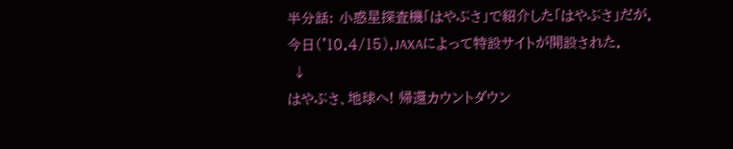半分話: 小惑星探査機「はやぶさ」で紹介した「はやぶさ」だが,今日('10.4/15),JAXAによって特設サイトが開設された.
 ↓
はやぶさ、地球へ! 帰還カウントダウン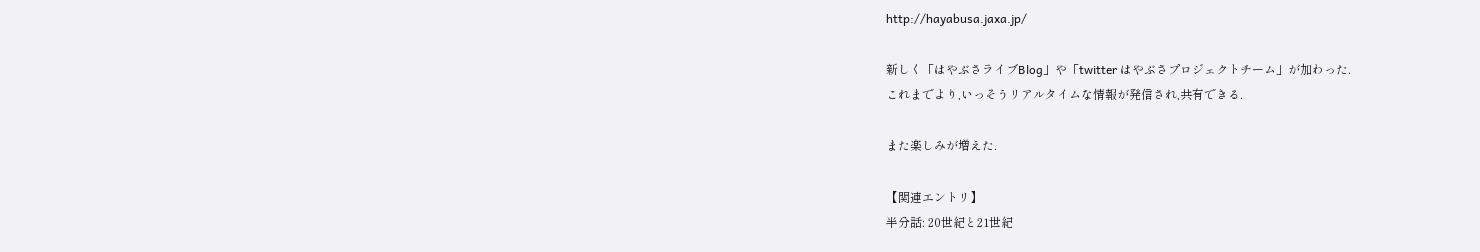http://hayabusa.jaxa.jp/

新しく「はやぶさライブBlog」や「twitter はやぶさプロジェクトチーム」が加わった.
これまでより,いっそうリアルタイムな情報が発信され,共有できる.

また楽しみが増えた.

【関連エントリ】
半分話: 20世紀と21世紀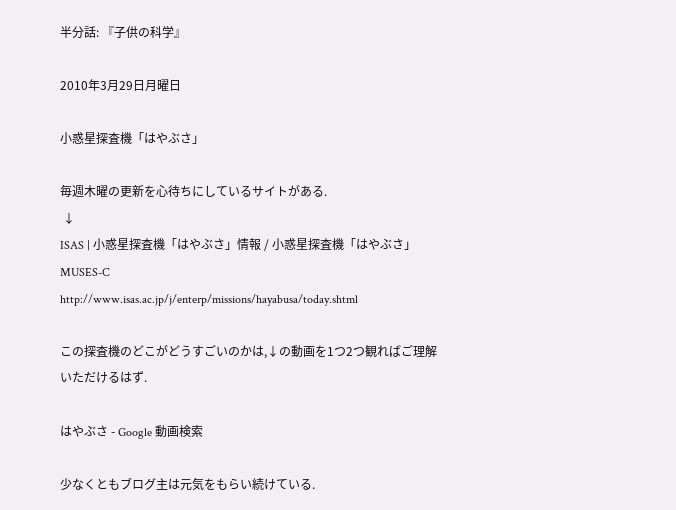半分話: 『子供の科学』

2010年3月29日月曜日

小惑星探査機「はやぶさ」

毎週木曜の更新を心待ちにしているサイトがある.
 ↓
ISAS | 小惑星探査機「はやぶさ」情報 / 小惑星探査機「はやぶさ」MUSES-C
http://www.isas.ac.jp/j/enterp/missions/hayabusa/today.shtml

この探査機のどこがどうすごいのかは,↓の動画を1つ2つ観ればご理解いただけるはず.

はやぶさ - Google 動画検索

少なくともブログ主は元気をもらい続けている.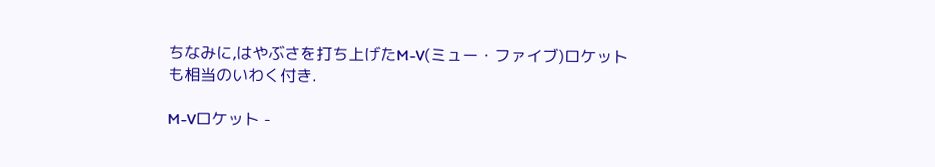ちなみに,はやぶさを打ち上げたM-V(ミュー・ファイブ)ロケットも相当のいわく付き.

M-Vロケット -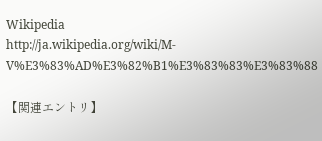Wikipedia
http://ja.wikipedia.org/wiki/M-V%E3%83%AD%E3%82%B1%E3%83%83%E3%83%88

【関連エントリ】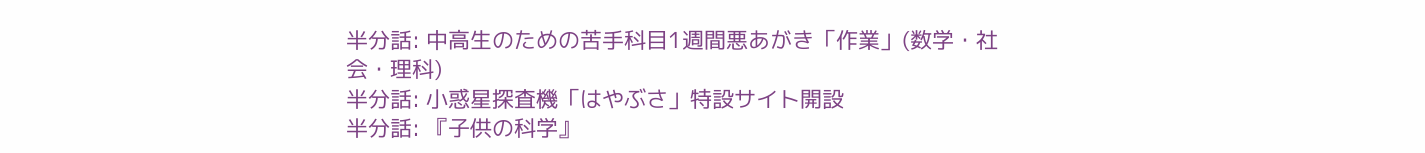半分話: 中高生のための苦手科目1週間悪あがき「作業」(数学・社会・理科)
半分話: 小惑星探査機「はやぶさ」特設サイト開設
半分話: 『子供の科学』